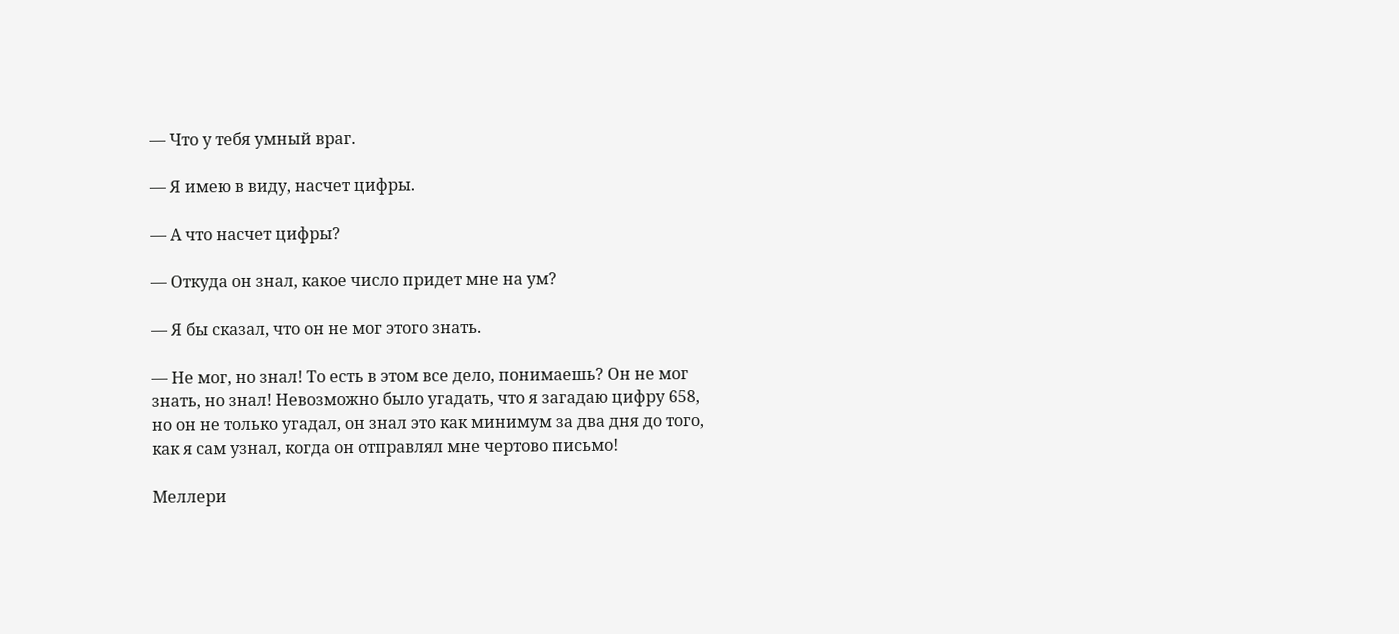— Что у тебя умный враг.

— Я имею в виду, насчет цифры.

— А что насчет цифры?

— Откуда он знал, какое число придет мне на ум?

— Я бы сказал, что он не мог этого знать.

— Не мог, но знал! То есть в этом все дело, понимаешь? Он не мог знать, но знал! Невозможно было угадать, что я загадаю цифру 658, но он не только угадал, он знал это как минимум за два дня до того, как я сам узнал, когда он отправлял мне чертово письмо!

Меллери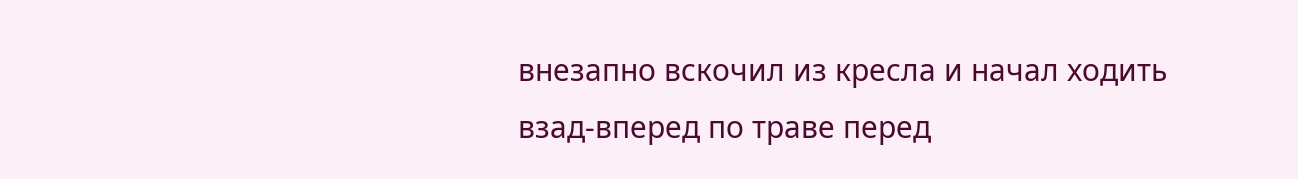внезапно вскочил из кресла и начал ходить взад-вперед по траве перед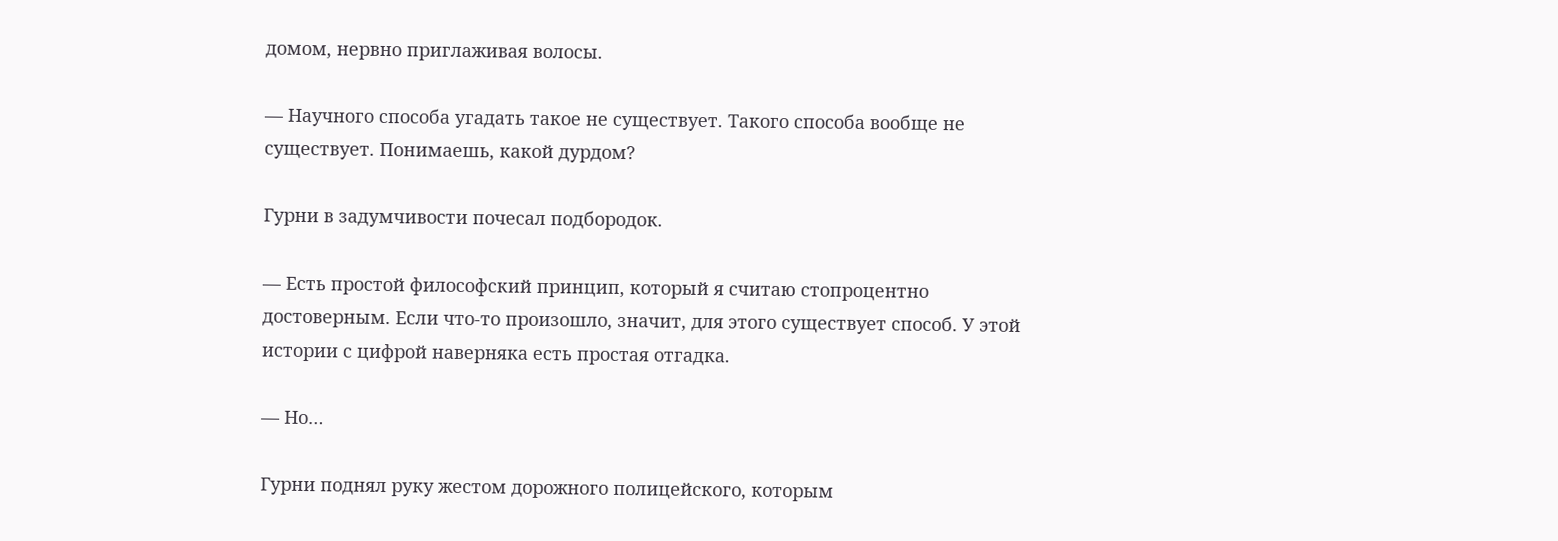домом, нервно приглаживая волосы.

— Научного способа угадать такое не существует. Такого способа вообще не существует. Понимаешь, какой дурдом?

Гурни в задумчивости почесал подбородок.

— Есть простой философский принцип, который я считаю стопроцентно достоверным. Если что-то произошло, значит, для этого существует способ. У этой истории с цифрой наверняка есть простая отгадка.

— Но…

Гурни поднял руку жестом дорожного полицейского, которым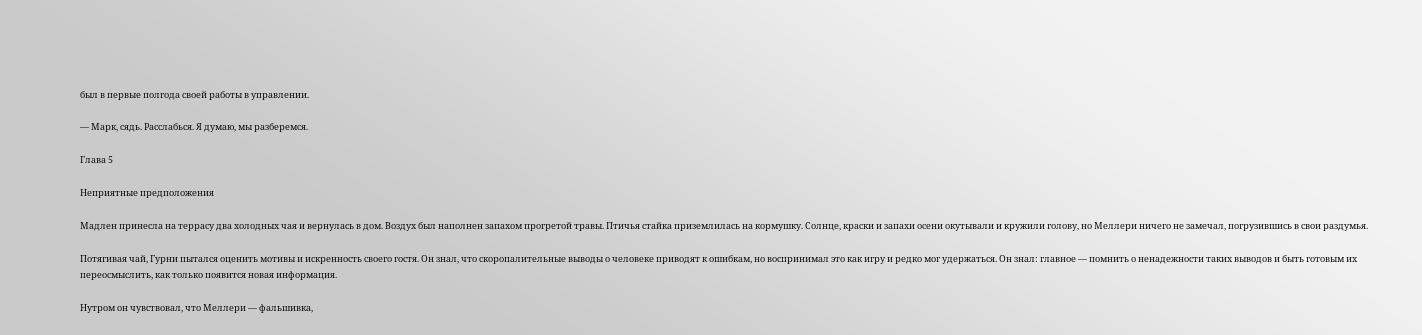был в первые полгода своей работы в управлении.

— Марк, сядь. Расслабься. Я думаю, мы разберемся.

Глава 5

Неприятные предположения

Мадлен принесла на террасу два холодных чая и вернулась в дом. Воздух был наполнен запахом прогретой травы. Птичья стайка приземлилась на кормушку. Солнце, краски и запахи осени окутывали и кружили голову, но Меллери ничего не замечал, погрузившись в свои раздумья.

Потягивая чай, Гурни пытался оценить мотивы и искренность своего гостя. Он знал, что скоропалительные выводы о человеке приводят к ошибкам, но воспринимал это как игру и редко мог удержаться. Он знал: главное — помнить о ненадежности таких выводов и быть готовым их переосмыслить, как только появится новая информация.

Нутром он чувствовал, что Меллери — фальшивка,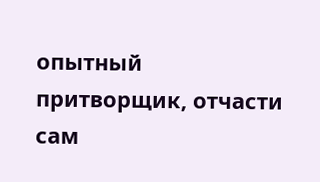опытный притворщик, отчасти сам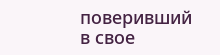поверивший в свое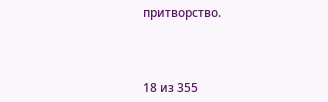притворство.



18 из 355